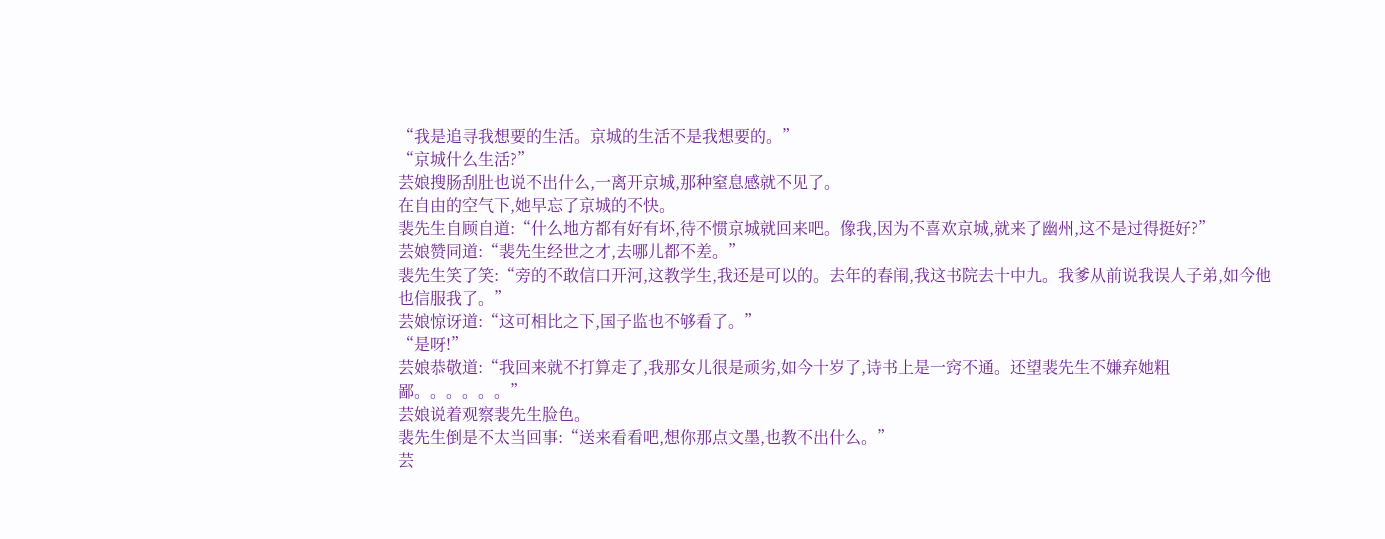“我是追寻我想要的生活。京城的生活不是我想要的。”
“京城什么生活?”
芸娘搜肠刮肚也说不出什么,一离开京城,那种窒息感就不见了。
在自由的空气下,她早忘了京城的不快。
裴先生自顾自道:“什么地方都有好有坏,待不惯京城就回来吧。像我,因为不喜欢京城,就来了幽州,这不是过得挺好?”
芸娘赞同道:“裴先生经世之才,去哪儿都不差。”
裴先生笑了笑:“旁的不敢信口开河,这教学生,我还是可以的。去年的春闱,我这书院去十中九。我爹从前说我误人子弟,如今他也信服我了。”
芸娘惊讶道:“这可相比之下,国子监也不够看了。”
“是呀!”
芸娘恭敬道:“我回来就不打算走了,我那女儿很是顽劣,如今十岁了,诗书上是一窍不通。还望裴先生不嫌弃她粗鄙。。。。。。”
芸娘说着观察裴先生脸色。
裴先生倒是不太当回事:“送来看看吧,想你那点文墨,也教不出什么。”
芸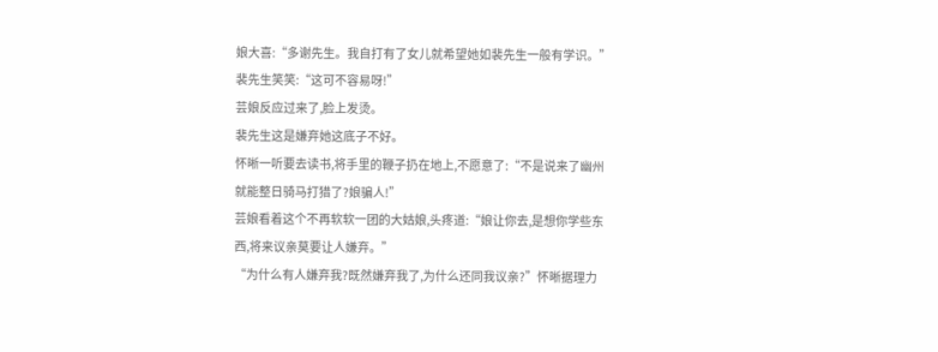娘大喜:“多谢先生。我自打有了女儿就希望她如裴先生一般有学识。”
裴先生笑笑:“这可不容易呀!”
芸娘反应过来了,脸上发烫。
裴先生这是嫌弃她这底子不好。
怀晰一听要去读书,将手里的鞭子扔在地上,不愿意了:“不是说来了幽州就能整日骑马打猎了?娘骗人!”
芸娘看着这个不再软软一团的大姑娘,头疼道:“娘让你去,是想你学些东西,将来议亲莫要让人嫌弃。”
“为什么有人嫌弃我?既然嫌弃我了,为什么还同我议亲?”怀晰据理力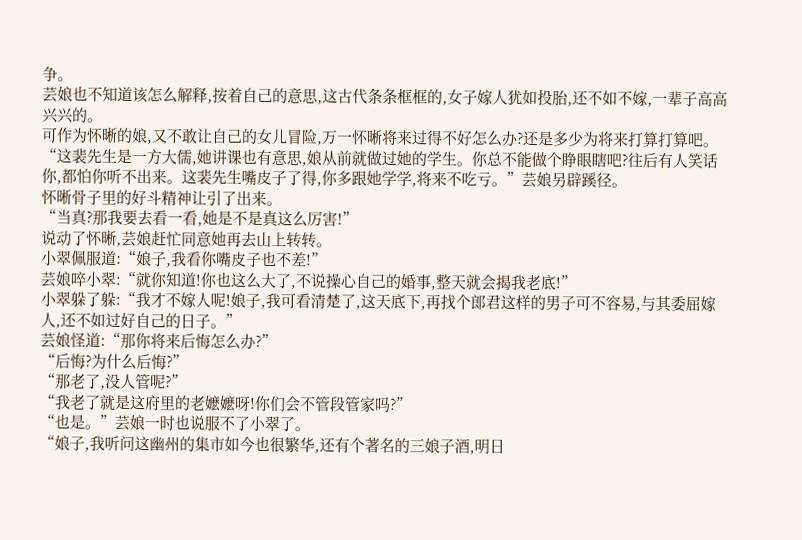争。
芸娘也不知道该怎么解释,按着自己的意思,这古代条条框框的,女子嫁人犹如投胎,还不如不嫁,一辈子高高兴兴的。
可作为怀晰的娘,又不敢让自己的女儿冒险,万一怀晰将来过得不好怎么办?还是多少为将来打算打算吧。
“这裴先生是一方大儒,她讲课也有意思,娘从前就做过她的学生。你总不能做个睁眼瞎吧?往后有人笑话你,都怕你听不出来。这裴先生嘴皮子了得,你多跟她学学,将来不吃亏。”芸娘另辟蹊径。
怀晰骨子里的好斗精神让引了出来。
“当真?那我要去看一看,她是不是真这么厉害!”
说动了怀晰,芸娘赶忙同意她再去山上转转。
小翠佩服道:“娘子,我看你嘴皮子也不差!”
芸娘啐小翠:“就你知道!你也这么大了,不说操心自己的婚事,整天就会揭我老底!”
小翠躲了躲:“我才不嫁人呢!娘子,我可看清楚了,这天底下,再找个郎君这样的男子可不容易,与其委屈嫁人,还不如过好自己的日子。”
芸娘怪道:“那你将来后悔怎么办?”
“后悔?为什么后悔?”
“那老了,没人管呢?”
“我老了就是这府里的老嬷嬷呀!你们会不管段管家吗?”
“也是。”芸娘一时也说服不了小翠了。
“娘子,我听问这幽州的集市如今也很繁华,还有个著名的三娘子酒,明日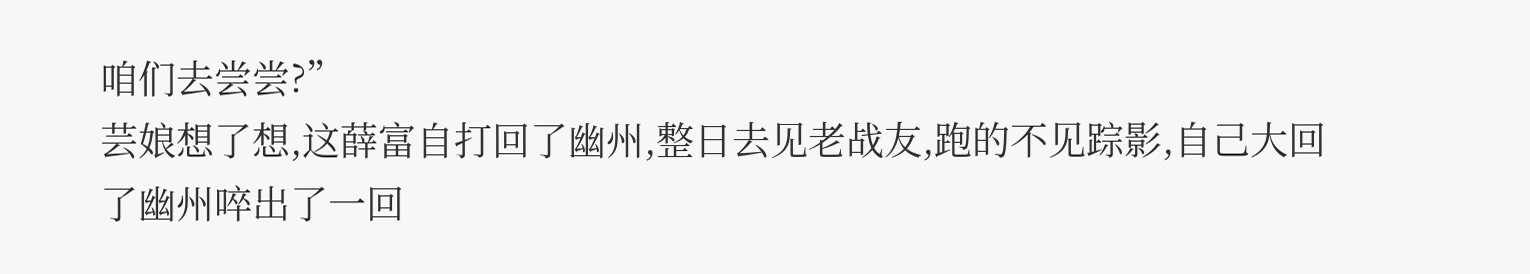咱们去尝尝?”
芸娘想了想,这薛富自打回了幽州,整日去见老战友,跑的不见踪影,自己大回了幽州啐出了一回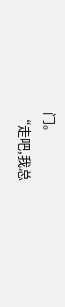门。
“走吧,我总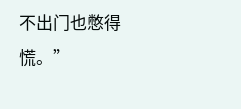不出门也憋得慌。”